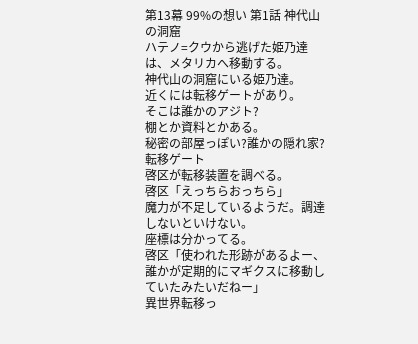第13幕 99%の想い 第1話 神代山の洞窟
ハテノ=クウから逃げた姫乃達は、メタリカへ移動する。
神代山の洞窟にいる姫乃達。
近くには転移ゲートがあり。
そこは誰かのアジト?
棚とか資料とかある。
秘密の部屋っぽい?誰かの隠れ家?
転移ゲート
啓区が転移装置を調べる。
啓区「えっちらおっちら」
魔力が不足しているようだ。調達しないといけない。
座標は分かってる。
啓区「使われた形跡があるよー、誰かが定期的にマギクスに移動していたみたいだねー」
異世界転移っ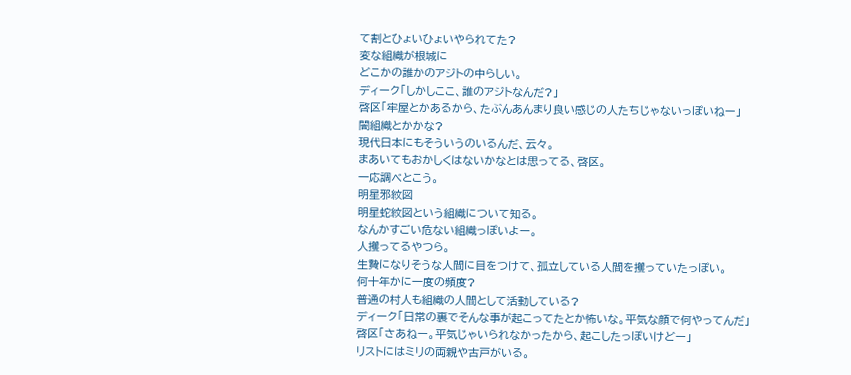て割とひょいひょいやられてた?
変な組織が根城に
どこかの誰かのアジトの中らしい。
ディーク「しかしここ、誰のアジトなんだ?」
啓区「牢屋とかあるから、たぶんあんまり良い感じの人たちじゃないっぽいねー」
闇組織とかかな?
現代日本にもそういうのいるんだ、云々。
まあいてもおかしくはないかなとは思ってる、啓区。
一応調べとこう。
明星邪紋図
明星蛇紋図という組織について知る。
なんかすごい危ない組織っぽいよー。
人攫ってるやつら。
生贄になりそうな人間に目をつけて、孤立している人間を攫っていたっぽい。
何十年かに一度の頻度?
普通の村人も組織の人間として活動している?
ディーク「日常の裏でそんな事が起こってたとか怖いな。平気な顔で何やってんだ」
啓区「さあねー。平気じゃいられなかったから、起こしたっぽいけどー」
リストにはミリの両親や古戸がいる。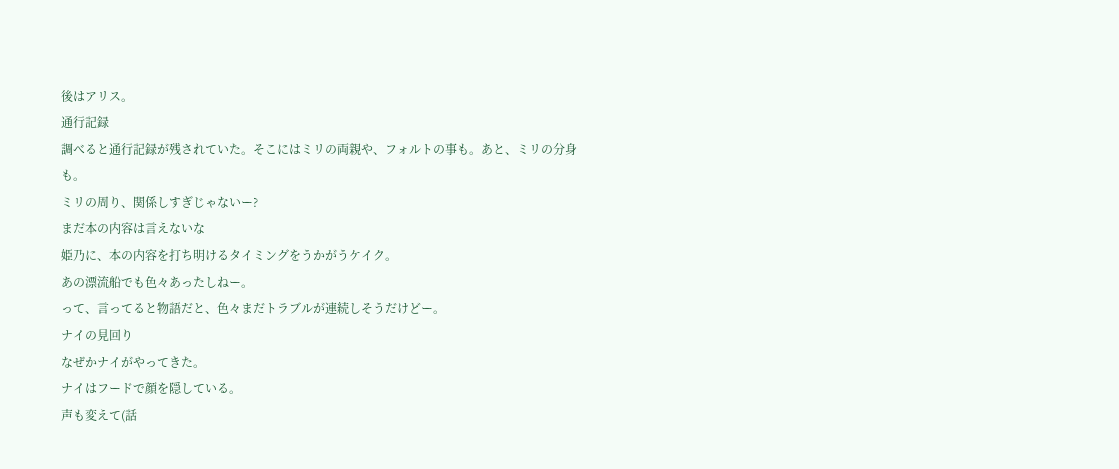後はアリス。
通行記録
調べると通行記録が残されていた。そこにはミリの両親や、フォルトの事も。あと、ミリの分身も。
ミリの周り、関係しすぎじゃないー?
まだ本の内容は言えないな
姫乃に、本の内容を打ち明けるタイミングをうかがうケイク。
あの漂流船でも色々あったしねー。
って、言ってると物語だと、色々まだトラブルが連続しそうだけどー。
ナイの見回り
なぜかナイがやってきた。
ナイはフードで顔を隠している。
声も変えて(話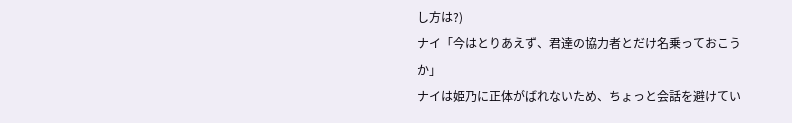し方は?)
ナイ「今はとりあえず、君達の協力者とだけ名乗っておこうか」
ナイは姫乃に正体がばれないため、ちょっと会話を避けてい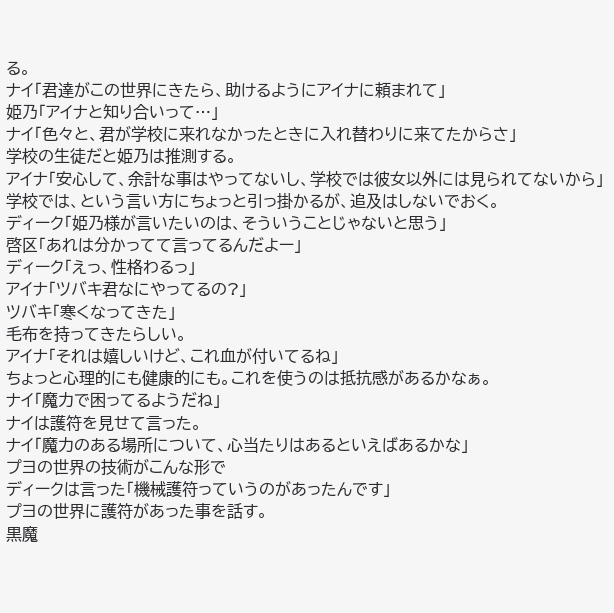る。
ナイ「君達がこの世界にきたら、助けるようにアイナに頼まれて」
姫乃「アイナと知り合いって…」
ナイ「色々と、君が学校に来れなかったときに入れ替わりに来てたからさ」
学校の生徒だと姫乃は推測する。
アイナ「安心して、余計な事はやってないし、学校では彼女以外には見られてないから」
学校では、という言い方にちょっと引っ掛かるが、追及はしないでおく。
ディーク「姫乃様が言いたいのは、そういうことじゃないと思う」
啓区「あれは分かってて言ってるんだよー」
ディーク「えっ、性格わるっ」
アイナ「ツバキ君なにやってるの?」
ツバキ「寒くなってきた」
毛布を持ってきたらしい。
アイナ「それは嬉しいけど、これ血が付いてるね」
ちょっと心理的にも健康的にも。これを使うのは抵抗感があるかなぁ。
ナイ「魔力で困ってるようだね」
ナイは護符を見せて言った。
ナイ「魔力のある場所について、心当たりはあるといえばあるかな」
プヨの世界の技術がこんな形で
ディークは言った「機械護符っていうのがあったんです」
プヨの世界に護符があった事を話す。
黒魔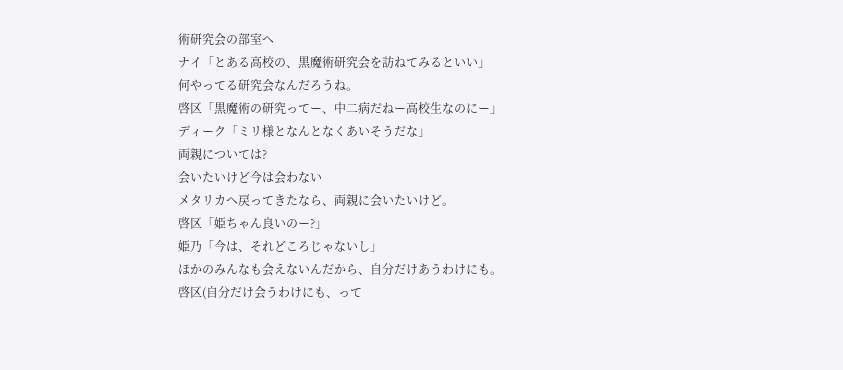術研究会の部室へ
ナイ「とある高校の、黒魔術研究会を訪ねてみるといい」
何やってる研究会なんだろうね。
啓区「黒魔術の研究ってー、中二病だねー高校生なのにー」
ディーク「ミリ様となんとなくあいそうだな」
両親については?
会いたいけど今は会わない
メタリカへ戻ってきたなら、両親に会いたいけど。
啓区「姫ちゃん良いのー?」
姫乃「今は、それどころじゃないし」
ほかのみんなも会えないんだから、自分だけあうわけにも。
啓区(自分だけ会うわけにも、って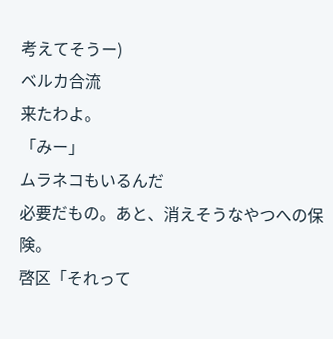考えてそうー)
ベルカ合流
来たわよ。
「みー」
ムラネコもいるんだ
必要だもの。あと、消えそうなやつへの保険。
啓区「それって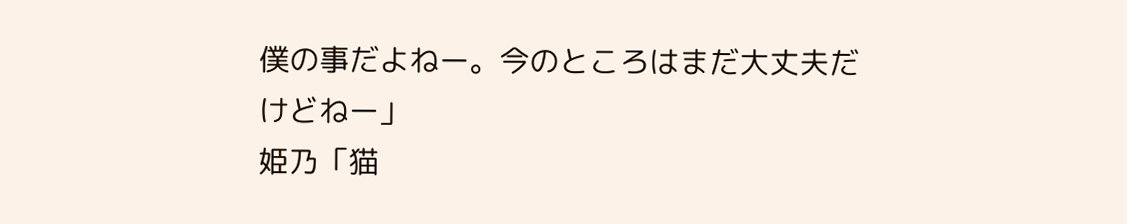僕の事だよねー。今のところはまだ大丈夫だけどねー」
姫乃「猫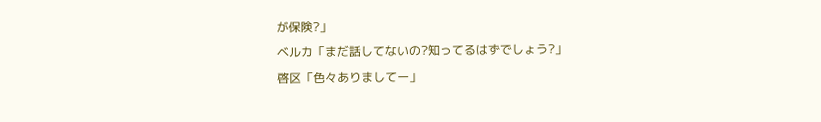が保険?」
ベルカ「まだ話してないの?知ってるはずでしょう?」
啓区「色々ありましてー」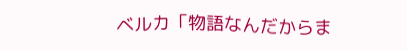ベルカ「物語なんだからま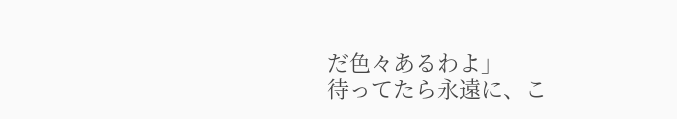だ色々あるわよ」
待ってたら永遠に、こ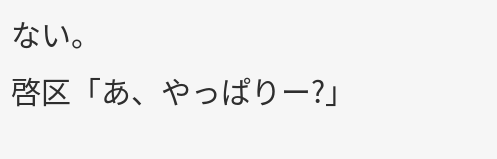ない。
啓区「あ、やっぱりー?」